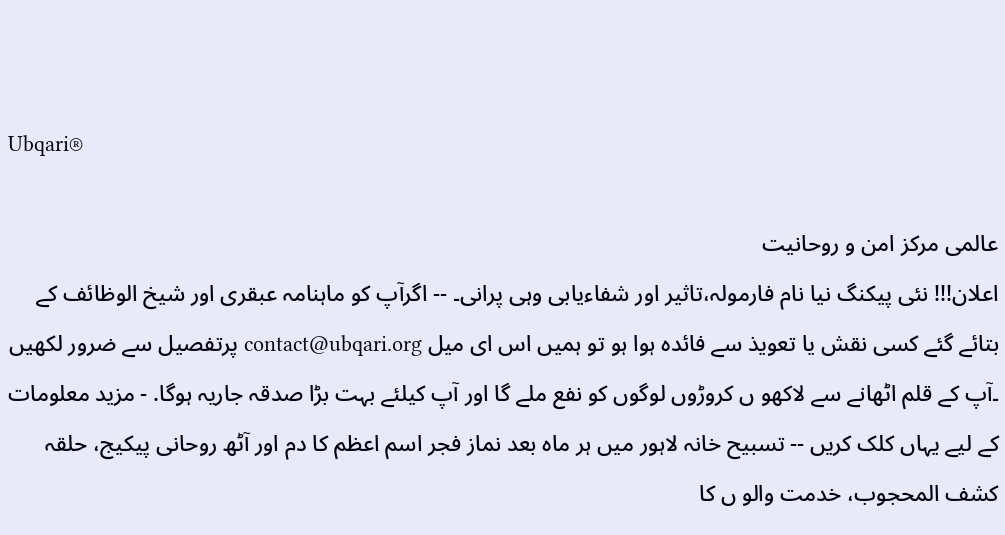Ubqari®

عالمی مرکز امن و روحانیت
اعلان!!! نئی پیکنگ نیا نام فارمولہ،تاثیر اور شفاءیابی وہی پرانی۔ -- اگرآپ کو ماہنامہ عبقری اور شیخ الوظائف کے بتائے گئے کسی نقش یا تعویذ سے فائدہ ہوا ہو تو ہمیں اس ای میل contact@ubqari.org پرتفصیل سے ضرور لکھیں ۔آپ کے قلم اٹھانے سے لاکھو ں کروڑوں لوگوں کو نفع ملے گا اور آپ کیلئے بہت بڑا صدقہ جاریہ ہوگا. - مزید معلومات کے لیے یہاں کلک کریں -- تسبیح خانہ لاہور میں ہر ماہ بعد نماز فجر اسم اعظم کا دم اور آٹھ روحانی پیکیج، حلقہ کشف المحجوب، خدمت والو ں کا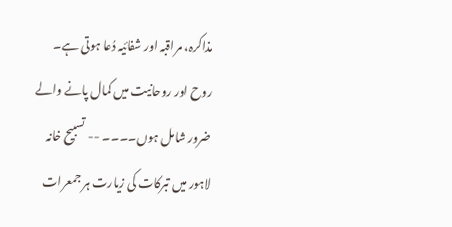مذاکرہ، مراقبہ اور شفائیہ دُعا ہوتی ہے۔ روح اور روحانیت میں کمال پانے والے ضرور شامل ہوں۔۔۔۔ -- تسبیح خانہ لاہور میں تبرکات کی زیارت ہر جمعرات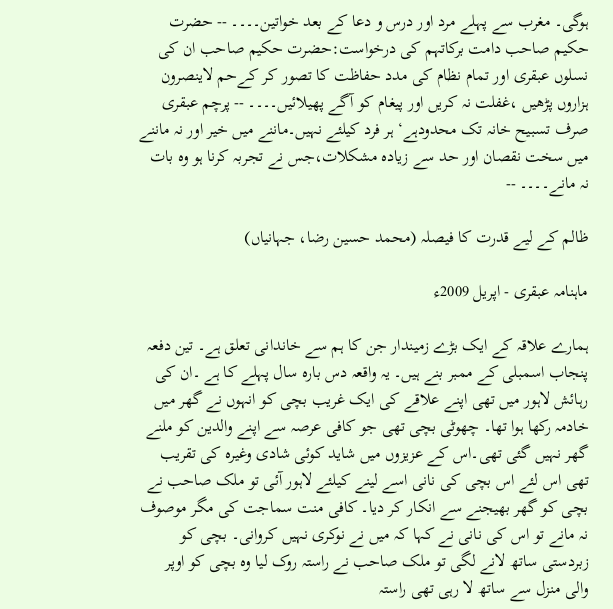ہوگی۔ مغرب سے پہلے مرد اور درس و دعا کے بعد خواتین۔۔۔۔ -- حضرت حکیم صاحب دامت برکاتہم کی درخواست:حضرت حکیم صاحب ان کی نسلوں عبقری اور تمام نظام کی مدد حفاظت کا تصور کر کےحم لاینصرون ہزاروں پڑھیں ،غفلت نہ کریں اور پیغام کو آگے پھیلائیں۔۔۔۔ -- پرچم عبقری صرف تسبیح خانہ تک محدودہے‘ ہر فرد کیلئے نہیں۔ماننے میں خیر اور نہ ماننے میں سخت نقصان اور حد سے زیادہ مشکلات،جس نے تجربہ کرنا ہو وہ بات نہ مانے۔۔۔۔ --

ظالم کے لیے قدرت کا فیصلہ (محمد حسین رضا، جہانیاں)

ماہنامہ عبقری - اپریل 2009ء

ہمارے علاقہ کے ایک بڑے زمیندار جن کا ہم سے خاندانی تعلق ہے۔ تین دفعہ پنجاب اسمبلی کے ممبر بنے ہیں۔ یہ واقعہ دس بارہ سال پہلے کا ہے ۔ان کی رہائش لاہور میں تھی اپنے علاقے کی ایک غریب بچی کو انہوں نے گھر میں خادمہ رکھا ہوا تھا۔ چھوٹی بچی تھی جو کافی عرصہ سے اپنے والدین کو ملنے گھر نہیں گئی تھی۔اس کے عزیزوں میں شاید کوئی شادی وغیرہ کی تقریب تھی اس لئے اس بچی کی نانی اسے لینے کیلئے لاہور آئی تو ملک صاحب نے بچی کو گھر بھیجنے سے انکار کر دیا۔ کافی منت سماجت کی مگر موصوف نہ مانے تو اس کی نانی نے کہا کہ میں نے نوکری نہیں کروانی۔ بچی کو زبردستی ساتھ لانے لگی تو ملک صاحب نے راستہ روک لیا وہ بچی کو اوپر والی منزل سے ساتھ لا رہی تھی راستہ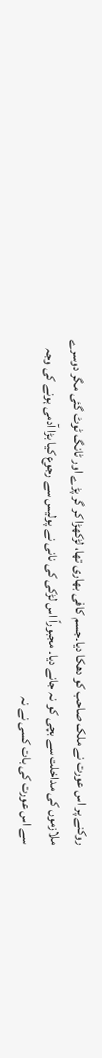روکنے پر اس عورت نے ملک صاحب کو دھکا دیا۔جسم کافی بھاری تھا، لڑکھڑا کر گر پڑے اور ٹانگ ٹوٹ گئی مگر دوسرے ملازموں کی مداخلت سے بچی کو نہ جانے دیا۔ مجبوراً اس لڑکی کی نانی نے پولیس سے رجوع کیا بڑا آدمی ہونے کی وجہ سے اس عورت کی بات کسی نے نہ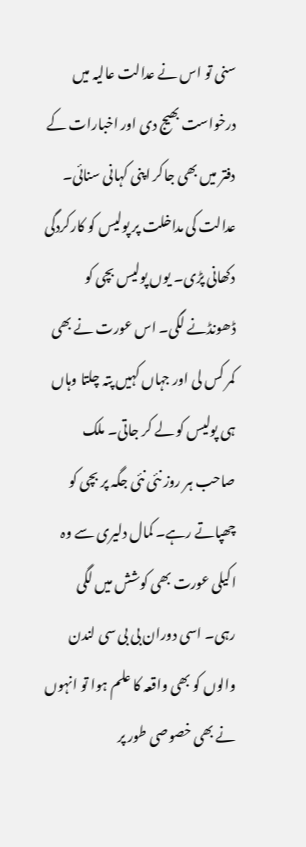سنی تو اس نے عدالت عالیہ میں درخواست بھیج دی اور اخبارات کے دفتر میں بھی جاکر اپنی کہانی سنائی۔ عدالت کی مداخلت پر پولیس کو کارکردگی دکھانی پڑی۔ یوں پولیس بچی کو ڈھونڈنے لگی۔ اس عورت نے بھی کمر کس لی اور جہاں کہیں پتہ چلتا وہاں ہی پولیس کو لے کر جاتی۔ ملک صاحب ہر روز نئی نئی جگہ پر بچی کو چھپاتے رہے۔ کمال دلیری سے وہ اکیلی عورت بھی کوشش میں لگی رہی۔ اسی دوران بی بی سی لندن والوں کو بھی واقعہ کا علم ہوا تو انہوں نے بھی خصوصی طور پر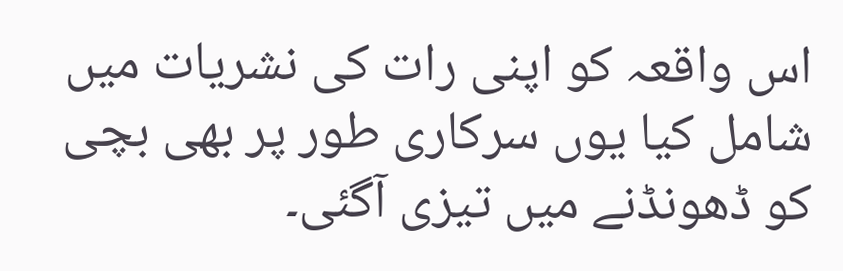اس واقعہ کو اپنی رات کی نشریات میں شامل کیا یوں سرکاری طور پر بھی بچی کو ڈھونڈنے میں تیزی آگئی۔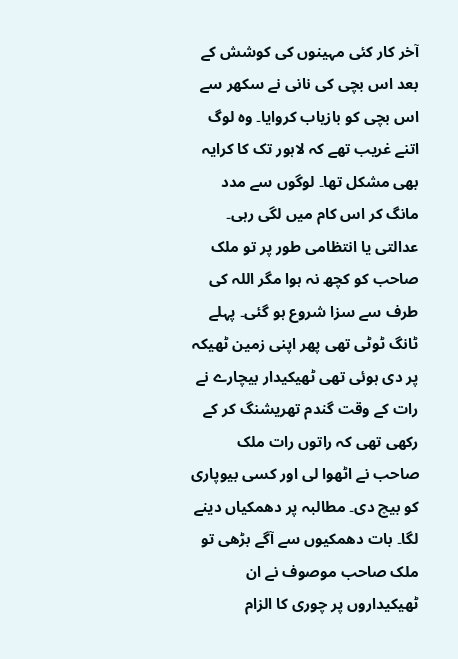آخر کار کئی مہینوں کی کوشش کے بعد اس بچی کی نانی نے سکھر سے اس بچی کو بازیاب کروایا۔ وہ لوگ اتنے غریب تھے کہ لاہور تک کا کرایہ بھی مشکل تھا۔ لوگوں سے مدد مانگ کر اس کام میں لگی رہی۔ عدالتی یا انتظامی طور پر تو ملک صاحب کو کچھ نہ ہوا مگر اللہ کی طرف سے سزا شروع ہو گئی۔ پہلے ٹانگ ٹوٹی تھی پھر اپنی زمین ٹھیکہ پر دی ہوئی تھی ٹھیکیدار بیچارے نے رات کے وقت گندم تھریشنگ کر کے رکھی تھی کہ راتوں رات ملک صاحب نے اٹھوا لی اور کسی بیوپاری کو بیچ دی۔ مطالبہ پر دھمکیاں دینے لگا۔ بات دھمکیوں سے آگے بڑھی تو ملک صاحب موصوف نے ان ٹھیکیداروں پر چوری کا الزام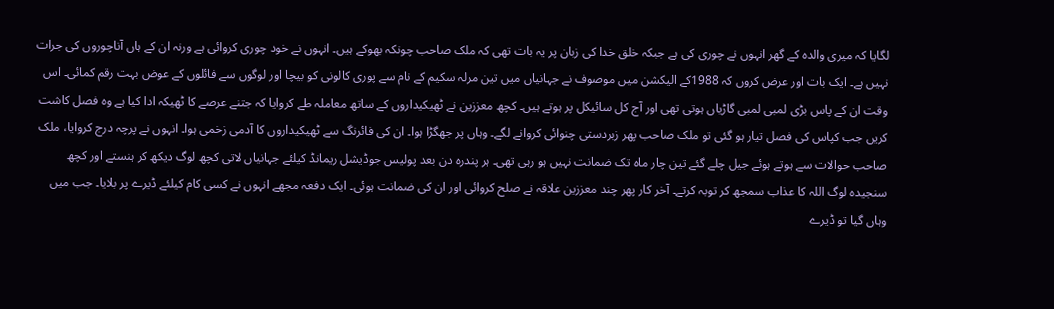لگایا کہ میری والدہ کے گھر انہوں نے چوری کی ہے جبکہ خلق خدا کی زبان پر یہ بات تھی کہ ملک صاحب چونکہ بھوکے ہیں۔ انہوں نے خود چوری کروائی ہے ورنہ ان کے ہاں آناچوروں کی جرات نہیں ہے۔ ایک بات اور عرض کروں کہ 1988کے الیکشن میں موصوف نے جہانیاں میں تین مرلہ سکیم کے نام سے پوری کالونی کو بیچا اور لوگوں سے فائلوں کے عوض بہت رقم کمائی۔ اس وقت ان کے پاس بڑی لمبی لمبی گاڑیاں ہوتی تھی اور آج کل سائیکل پر ہوتے ہیں۔ کچھ معززین نے ٹھیکیداروں کے ساتھ معاملہ طے کروایا کہ جتنے عرصے کا ٹھیکہ ادا کیا ہے وہ فصل کاشت کریں جب کپاس کی فصل تیار ہو گئی تو ملک صاحب پھر زبردستی چنوائی کروانے لگے۔ وہاں پر جھگڑا ہوا۔ ان کی فائرنگ سے ٹھیکیداروں کا آدمی زخمی ہوا۔ انہوں نے پرچہ درج کروایا، ملک صاحب حوالات سے ہوتے ہوئے جیل چلے گئے تین چار ماہ تک ضمانت نہیں ہو رہی تھی۔ ہر پندرہ دن بعد پولیس جوڈیشل ریمانڈ کیلئے جہانیاں لاتی کچھ لوگ دیکھ کر ہنستے اور کچھ سنجیدہ لوگ اللہ کا عذاب سمجھ کر توبہ کرتے۔ آخر کار پھر چند معززین علاقہ نے صلح کروائی اور ان کی ضمانت ہوئی۔ ایک دفعہ مجھے انہوں نے کسی کام کیلئے ڈیرے پر بلایا۔ جب میں وہاں گیا تو ڈیرے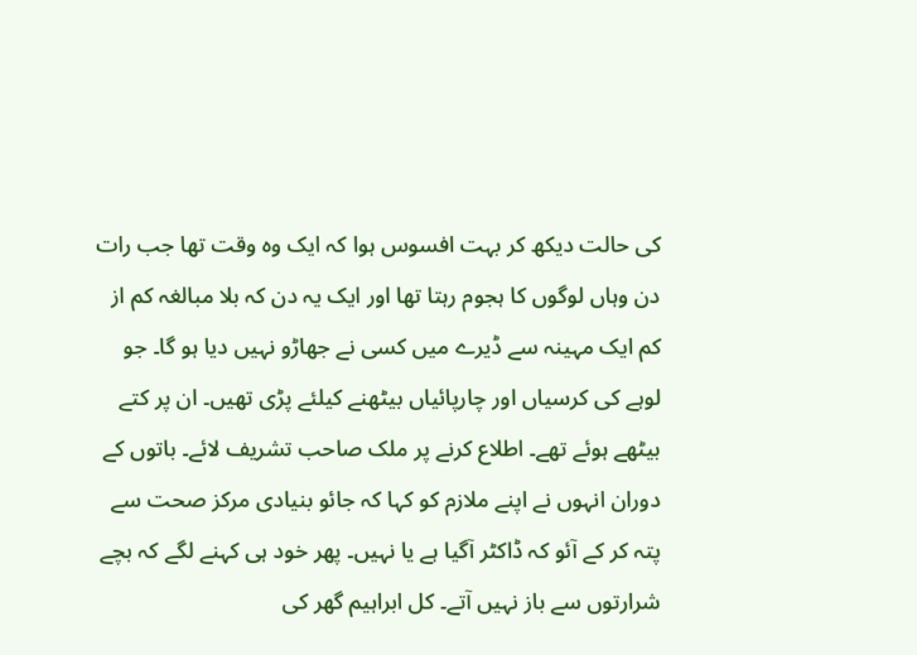کی حالت دیکھ کر بہت افسوس ہوا کہ ایک وہ وقت تھا جب رات دن وہاں لوگوں کا ہجوم رہتا تھا اور ایک یہ دن کہ بلا مبالغہ کم از کم ایک مہینہ سے ڈیرے میں کسی نے جھاڑو نہیں دیا ہو گا۔ جو لوہے کی کرسیاں اور چارپائیاں بیٹھنے کیلئے پڑی تھیں۔ ان پر کتے بیٹھے ہوئے تھے۔ اطلاع کرنے پر ملک صاحب تشریف لائے۔ باتوں کے دوران انہوں نے اپنے ملازم کو کہا کہ جائو بنیادی مرکز صحت سے پتہ کر کے آئو کہ ڈاکٹر آگیا ہے یا نہیں۔ پھر خود ہی کہنے لگے کہ بچے شرارتوں سے باز نہیں آتے۔ کل ابراہیم گھر کی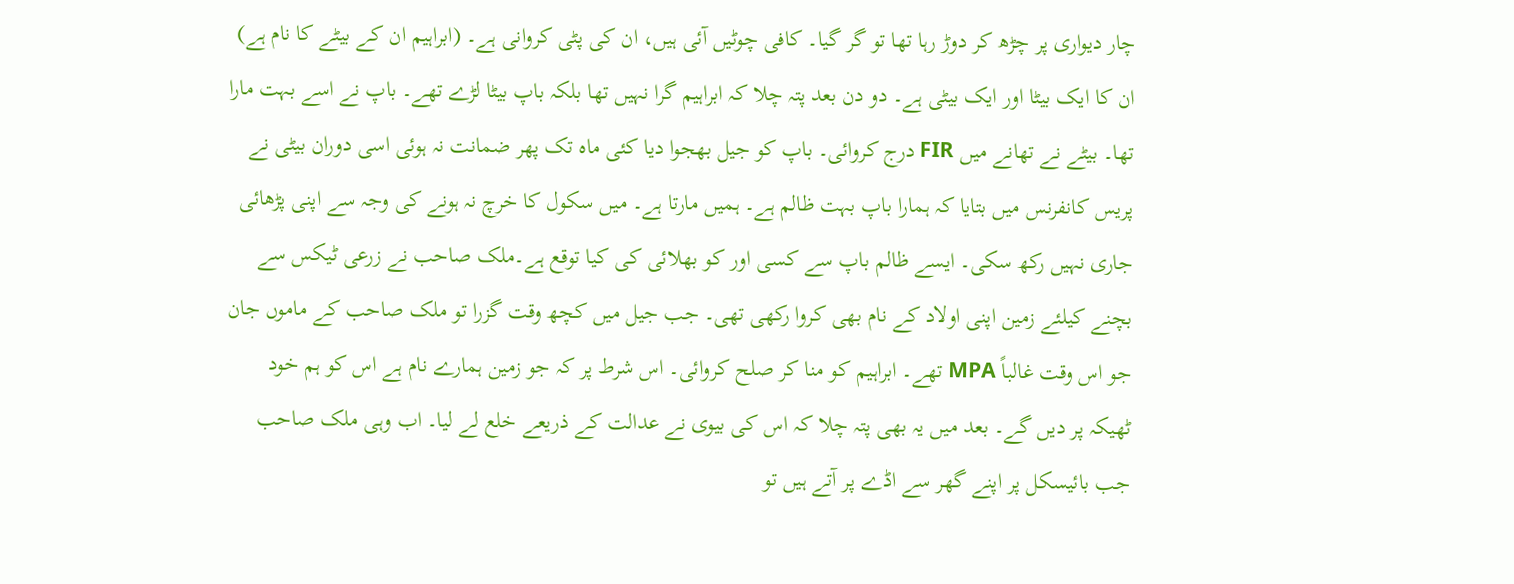چار دیواری پر چڑھ کر دوڑ رہا تھا تو گر گیا۔ کافی چوٹیں آئی ہیں، ان کی پٹی کروانی ہے۔ (ابراہیم ان کے بیٹے کا نام ہے) ان کا ایک بیٹا اور ایک بیٹی ہے۔ دو دن بعد پتہ چلا کہ ابراہیم گرا نہیں تھا بلکہ باپ بیٹا لڑے تھے۔ باپ نے اسے بہت مارا تھا۔ بیٹے نے تھانے میں FIR درج کروائی۔ باپ کو جیل بھجوا دیا کئی ماہ تک پھر ضمانت نہ ہوئی اسی دوران بیٹی نے پریس کانفرنس میں بتایا کہ ہمارا باپ بہت ظالم ہے۔ ہمیں مارتا ہے۔ میں سکول کا خرچ نہ ہونے کی وجہ سے اپنی پڑھائی جاری نہیں رکھ سکی۔ ایسے ظالم باپ سے کسی اور کو بھلائی کی کیا توقع ہے۔ملک صاحب نے زرعی ٹیکس سے بچنے کیلئے زمین اپنی اولاد کے نام بھی کروا رکھی تھی۔ جب جیل میں کچھ وقت گزرا تو ملک صاحب کے ماموں جان جو اس وقت غالباً MPA تھے۔ ابراہیم کو منا کر صلح کروائی۔ اس شرط پر کہ جو زمین ہمارے نام ہے اس کو ہم خود ٹھیکہ پر دیں گے۔ بعد میں یہ بھی پتہ چلا کہ اس کی بیوی نے عدالت کے ذریعے خلع لے لیا۔ اب وہی ملک صاحب جب بائیسکل پر اپنے گھر سے اڈے پر آتے ہیں تو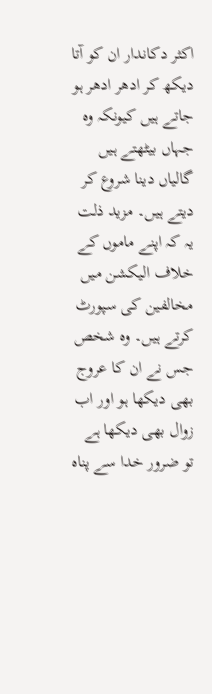اکثر دکاندار ان کو آتا دیکھ کر ادھر ادھر ہو جاتے ہیں کیونکہ وہ جہاں بیٹھتے ہیں گالیاں دینا شروع کر دیتے ہیں۔ مزید ذلت یہ کہ اپنے ماموں کے خلاف الیکشن میں مخالفین کی سپورٹ کرتے ہیں۔ وہ شخص جس نے ان کا عروج بھی دیکھا ہو اور اب زوال بھی دیکھا ہے تو ضرور خدا سے پناہ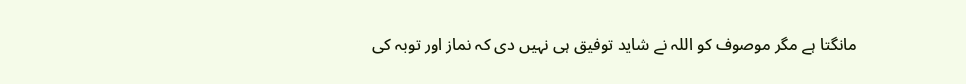مانگتا ہے مگر موصوف کو اللہ نے شاید توفیق ہی نہیں دی کہ نماز اور توبہ کی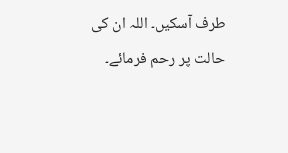طرف آسکیں۔ اللہ ان کی حالت پر رحم فرمائے۔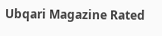Ubqari Magazine Rated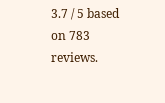3.7 / 5 based on 783 reviews.